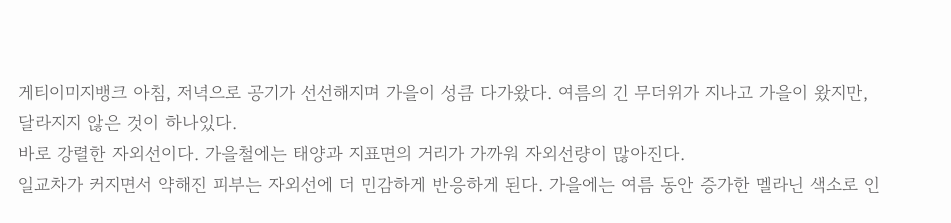게티이미지뱅크 아침, 저녁으로 공기가 선선해지며 가을이 성큼 다가왔다. 여름의 긴 무더위가 지나고 가을이 왔지만, 달라지지 않은 것이 하나있다.
바로 강렬한 자외선이다. 가을철에는 태양과 지표면의 거리가 가까워 자외선량이 많아진다.
일교차가 커지면서 약해진 피부는 자외선에 더 민감하게 반응하게 된다. 가을에는 여름 동안 증가한 멜라닌 색소로 인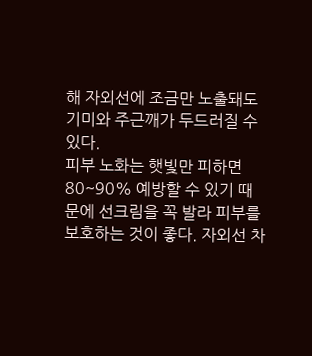해 자외선에 조금만 노출돼도 기미와 주근깨가 두드러질 수 있다.
피부 노화는 햇빛만 피하면 80~90% 예방할 수 있기 때문에 선크림을 꼭 발라 피부를 보호하는 것이 좋다. 자외선 차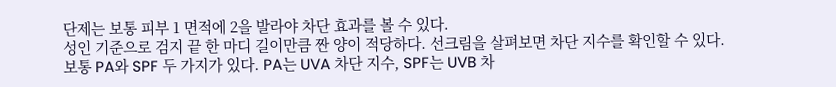단제는 보통 피부 1 면적에 2을 발라야 차단 효과를 볼 수 있다.
성인 기준으로 검지 끝 한 마디 길이만큼 짠 양이 적당하다. 선크림을 살펴보면 차단 지수를 확인할 수 있다.
보통 PA와 SPF 두 가지가 있다. PA는 UVA 차단 지수, SPF는 UVB 차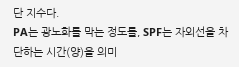단 지수다.
PA는 광노화를 막는 정도를, SPF는 자외선을 차단하는 시간(양)을 의미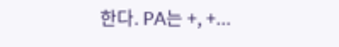한다. PA는 +, +...